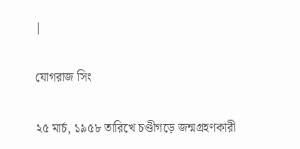|

যোগরাজ সিং

২৫ মার্চ, ১৯৫৮ তারিখে চণ্ডীগড়ে জন্মগ্রহণকারী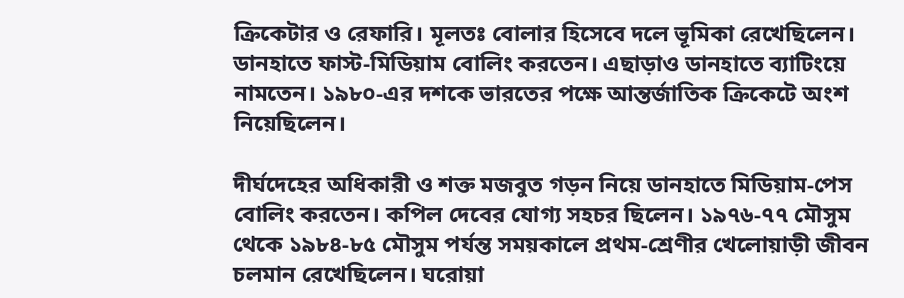ক্রিকেটার ও রেফারি। মূলতঃ বোলার হিসেবে দলে ভূমিকা রেখেছিলেন। ডানহাতে ফাস্ট-মিডিয়াম বোলিং করতেন। এছাড়াও ডানহাতে ব্যাটিংয়ে নামতেন। ১৯৮০-এর দশকে ভারতের পক্ষে আন্তর্জাতিক ক্রিকেটে অংশ নিয়েছিলেন।

দীর্ঘদেহের অধিকারী ও শক্ত মজবুত গড়ন নিয়ে ডানহাতে মিডিয়াম-পেস বোলিং করতেন। কপিল দেবের যোগ্য সহচর ছিলেন। ১৯৭৬-৭৭ মৌসুম থেকে ১৯৮৪-৮৫ মৌসুম পর্যন্ত সময়কালে প্রথম-শ্রেণীর খেলোয়াড়ী জীবন চলমান রেখেছিলেন। ঘরোয়া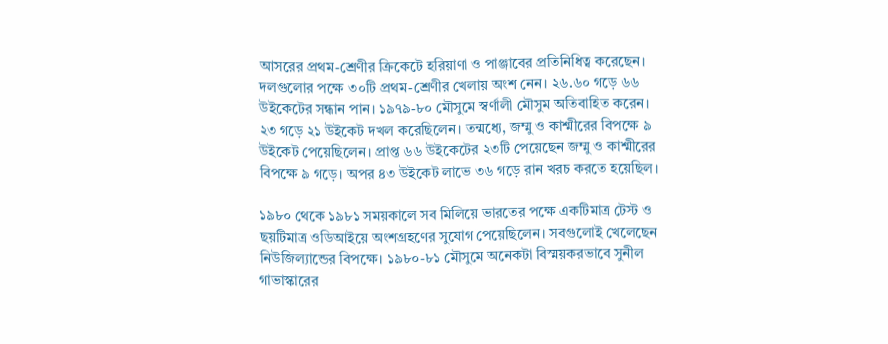আসরের প্রথম-শ্রেণীর ক্রিকেটে হরিয়াণা ও পাঞ্জাবের প্রতিনিধিত্ব করেছেন। দলগুলোর পক্ষে ৩০টি প্রথম-শ্রেণীর খেলায় অংশ নেন। ২৬.৬০ গড়ে ৬৬ উইকেটের সন্ধান পান। ১৯৭৯-৮০ মৌসুমে স্বর্ণালী মৌসুম অতিবাহিত করেন। ২৩ গড়ে ২১ উইকেট দখল করেছিলেন। তন্মধ্যে, জম্মু ও কাশ্মীরের বিপক্ষে ৯ উইকেট পেয়েছিলেন। প্রাপ্ত ৬৬ উইকেটের ২৩টি পেয়েছেন জম্মু ও কাশ্মীরের বিপক্ষে ৯ গড়ে। অপর ৪৩ উইকেট লাভে ৩৬ গড়ে রান খরচ করতে হয়েছিল।

১৯৮০ থেকে ১৯৮১ সময়কালে সব মিলিয়ে ভারতের পক্ষে একটিমাত্র টেস্ট ও ছয়টিমাত্র ওডিআইয়ে অংশগ্রহণের সুযোগ পেয়েছিলেন। সবগুলোই খেলেছেন নিউজিল্যান্ডের বিপক্ষে। ১৯৮০-৮১ মৌসুমে অনেকটা বিস্ময়করভাবে সুনীল গাভাস্কারের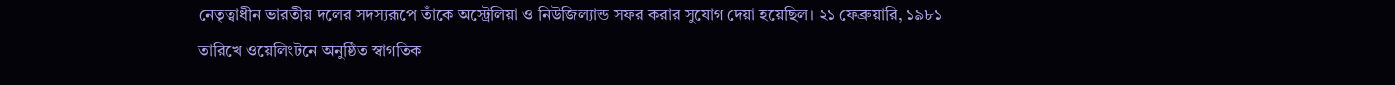নেতৃত্বাধীন ভারতীয় দলের সদস্যরূপে তাঁকে অস্ট্রেলিয়া ও নিউজিল্যান্ড সফর করার সুযোগ দেয়া হয়েছিল। ২১ ফেব্রুয়ারি, ১৯৮১ তারিখে ওয়েলিংটনে অনুষ্ঠিত স্বাগতিক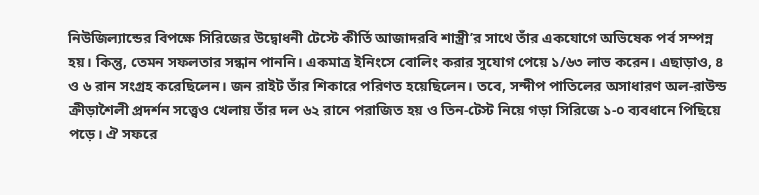নিউজিল্যান্ডের বিপক্ষে সিরিজের উদ্বোধনী টেস্টে কীর্তি আজাদরবি শাস্ত্রী’র সাথে তাঁর একযোগে অভিষেক পর্ব সম্পন্ন হয়। কিন্তু, তেমন সফলতার সন্ধান পাননি। একমাত্র ইনিংসে বোলিং করার সুযোগ পেয়ে ১/৬৩ লাভ করেন। এছাড়াও, ৪ ও ৬ রান সংগ্রহ করেছিলেন। জন রাইট তাঁর শিকারে পরিণত হয়েছিলেন। তবে, সন্দীপ পাতিলের অসাধারণ অল-রাউন্ড ক্রীড়াশৈলী প্রদর্শন সত্ত্বেও খেলায় তাঁর দল ৬২ রানে পরাজিত হয় ও তিন-টেস্ট নিয়ে গড়া সিরিজে ১-০ ব্যবধানে পিছিয়ে পড়ে। ঐ সফরে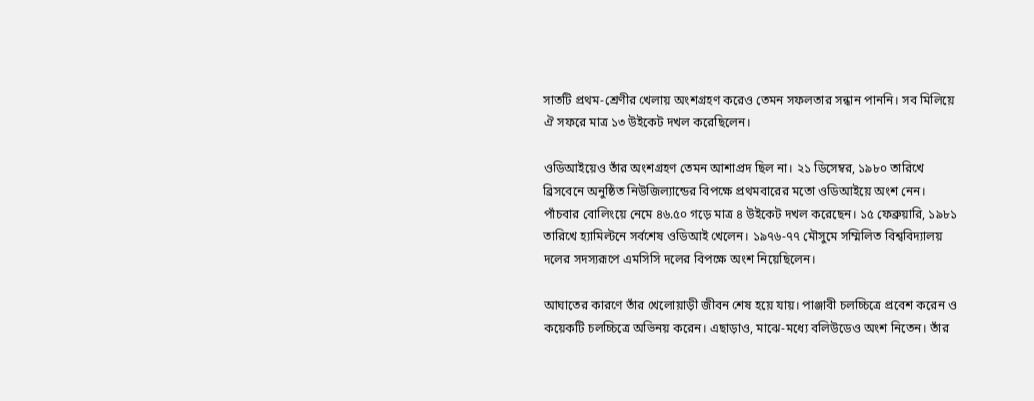সাতটি প্রথম-শ্রেণীর খেলায় অংশগ্রহণ করেও তেমন সফলতার সন্ধান পাননি। সব মিলিয়ে ঐ সফরে মাত্র ১৩ উইকেট দখল করেছিলেন।

ওডিআইয়েও তাঁর অংশগ্রহণ তেমন আশাপ্রদ ছিল না। ২১ ডিসেম্বর, ১৯৮০ তারিখে ব্রিসবেনে অনুষ্ঠিত নিউজিল্যান্ডের বিপক্ষে প্রথমবারের মতো ওডিআইয়ে অংশ নেন। পাঁচবার বোলিংয়ে নেমে ৪৬.৫০ গড়ে মাত্র ৪ উইকেট দখল করেছেন। ১৫ ফেব্রুয়ারি, ১৯৮১ তারিখে হ্যামিল্টনে সর্বশেষ ওডিআই খেলেন। ১৯৭৬-৭৭ মৌসুমে সম্মিলিত বিশ্ববিদ্যালয় দলের সদস্যরূপে এমসিসি দলের বিপক্ষে অংশ নিয়েছিলেন।

আঘাতের কারণে তাঁর খেলোয়াড়ী জীবন শেষ হয়ে যায়। পাঞ্জাবী চলচ্চিত্রে প্রবেশ করেন ও কয়েকটি চলচ্চিত্রে অভিনয় করেন। এছাড়াও, মাঝে-মধ্যে বলিউডেও অংশ নিতেন। তাঁর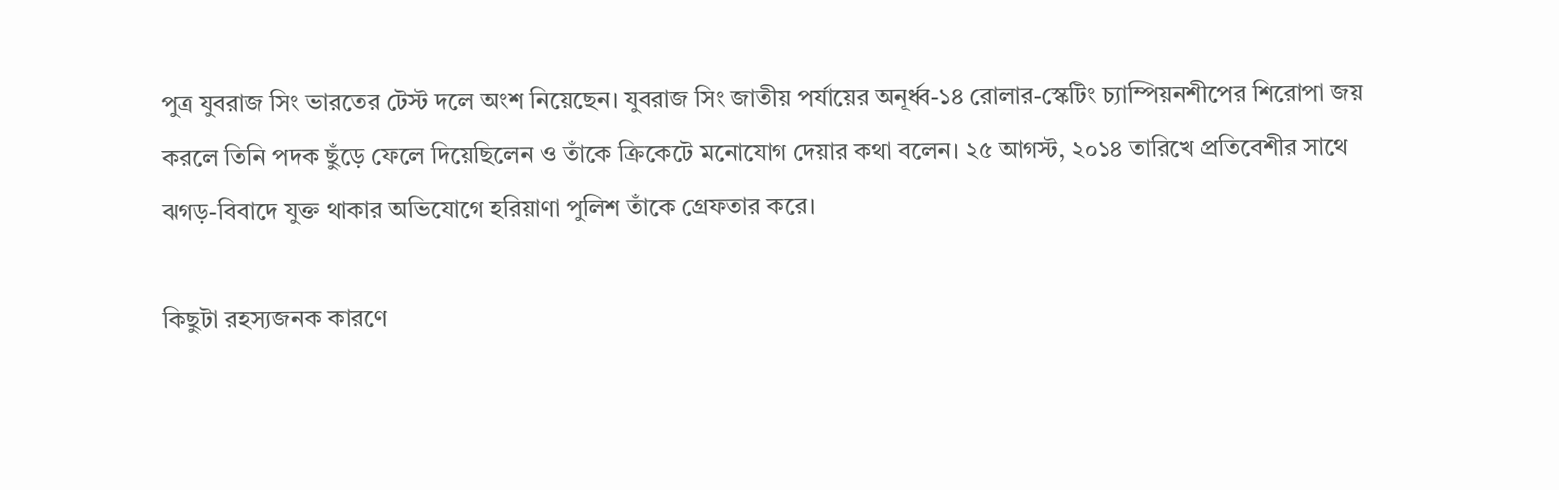পুত্র যুবরাজ সিং ভারতের টেস্ট দলে অংশ নিয়েছেন। যুবরাজ সিং জাতীয় পর্যায়ের অনূর্ধ্ব-১৪ রোলার-স্কেটিং চ্যাম্পিয়নশীপের শিরোপা জয় করলে তিনি পদক ছুঁড়ে ফেলে দিয়েছিলেন ও তাঁকে ক্রিকেটে মনোযোগ দেয়ার কথা বলেন। ২৫ আগস্ট, ২০১৪ তারিখে প্রতিবেশীর সাথে ঝগড়-বিবাদে যুক্ত থাকার অভিযোগে হরিয়াণা পুলিশ তাঁকে গ্রেফতার করে।

কিছুটা রহস্যজনক কারণে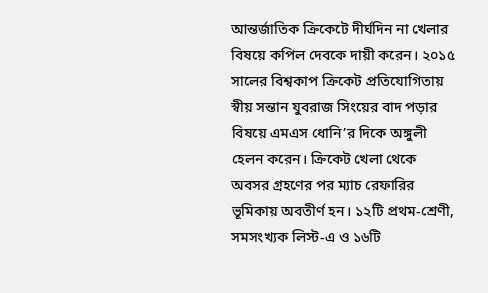আন্তর্জাতিক ক্রিকেটে দীর্ঘদিন না খেলার বিষয়ে কপিল দেবকে দায়ী করেন। ২০১৫ সালের বিশ্বকাপ ক্রিকেট প্রতিযোগিতায় স্বীয় সন্তান যুবরাজ সিংয়ের বাদ পড়ার বিষয়ে এমএস ধোনি’র দিকে অঙ্গুলী হেলন করেন। ক্রিকেট খেলা থেকে অবসর গ্রহণের পর ম্যাচ রেফারির ভূমিকায় অবতীর্ণ হন। ১২টি প্রথম-শ্রেণী, সমসংখ্যক লিস্ট-এ ও ১৬টি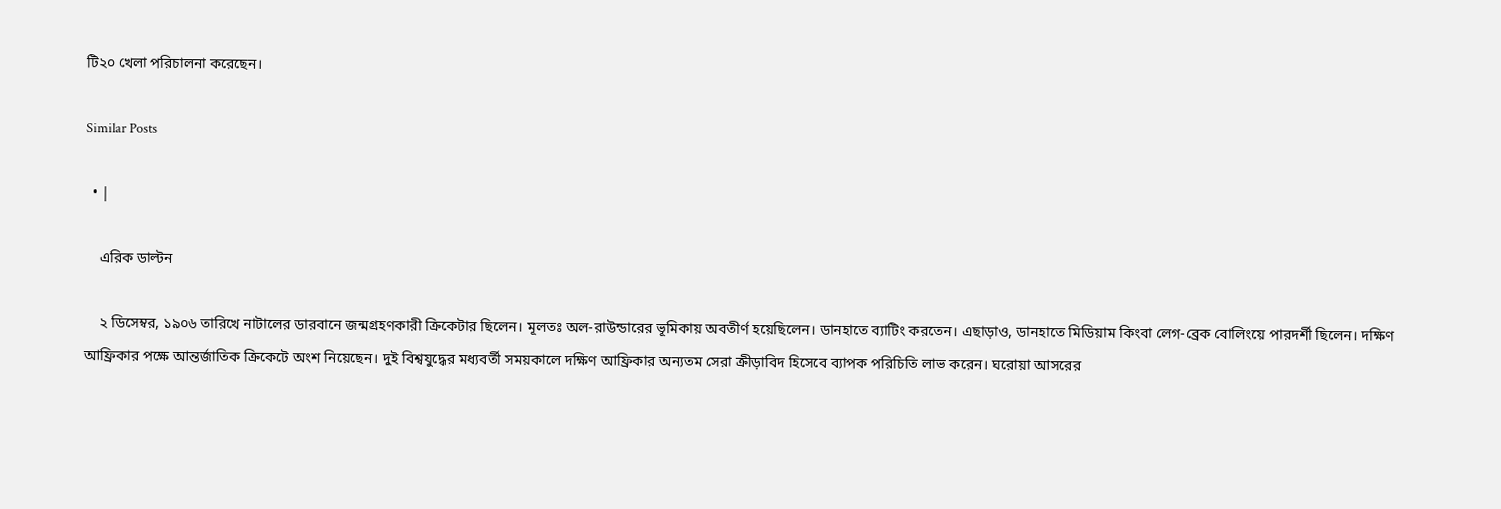টি২০ খেলা পরিচালনা করেছেন।

Similar Posts

  • |

    এরিক ডাল্টন

    ২ ডিসেম্বর, ১৯০৬ তারিখে নাটালের ডারবানে জন্মগ্রহণকারী ক্রিকেটার ছিলেন। মূলতঃ অল-রাউন্ডারের ভূমিকায় অবতীর্ণ হয়েছিলেন। ডানহাতে ব্যাটিং করতেন। এছাড়াও, ডানহাতে মিডিয়াম কিংবা লেগ-ব্রেক বোলিংয়ে পারদর্শী ছিলেন। দক্ষিণ আফ্রিকার পক্ষে আন্তর্জাতিক ক্রিকেটে অংশ নিয়েছেন। দুই বিশ্বযুদ্ধের মধ্যবর্তী সময়কালে দক্ষিণ আফ্রিকার অন্যতম সেরা ক্রীড়াবিদ হিসেবে ব্যাপক পরিচিতি লাভ করেন। ঘরোয়া আসরের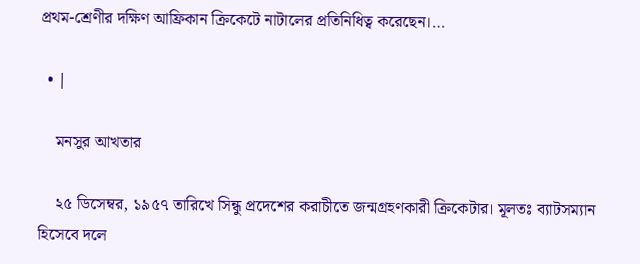প্রথম-শ্রেণীর দক্ষিণ আফ্রিকান ক্রিকেটে নাটালের প্রতিনিধিত্ব করেছেন।…

  • |

    মনসুর আখতার

    ২৫ ডিসেম্বর, ১৯৫৭ তারিখে সিন্ধু প্রদেশের করাচীতে জন্মগ্রহণকারী ক্রিকেটার। মূলতঃ ব্যাটসম্যান হিসেবে দলে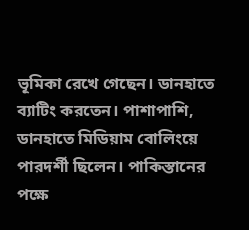ভূমিকা রেখে গেছেন। ডানহাতে ব্যাটিং করতেন। পাশাপাশি, ডানহাতে মিডিয়াম বোলিংয়ে পারদর্শী ছিলেন। পাকিস্তানের পক্ষে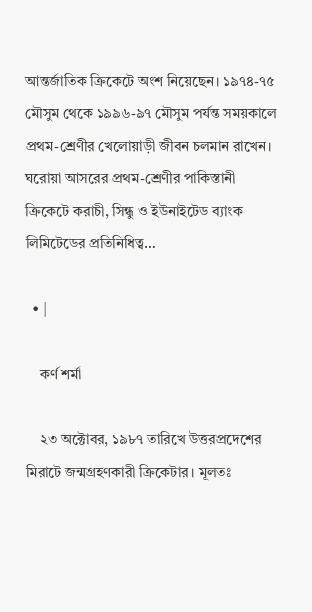আন্তর্জাতিক ক্রিকেটে অংশ নিয়েছেন। ১৯৭৪-৭৫ মৌসুম থেকে ১৯৯৬-৯৭ মৌসুম পর্যন্ত সময়কালে প্রথম-শ্রেণীর খেলোয়াড়ী জীবন চলমান রাখেন। ঘরোয়া আসরের প্রথম-শ্রেণীর পাকিস্তানী ক্রিকেটে করাচী, সিন্ধু ও ইউনাইটেড ব্যাংক লিমিটেডের প্রতিনিধিত্ব…

  • |

    কর্ণ শর্মা

    ২৩ অক্টোবর, ১৯৮৭ তারিখে উত্তরপ্রদেশের মিরাটে জন্মগ্রহণকারী ক্রিকেটার। মূলতঃ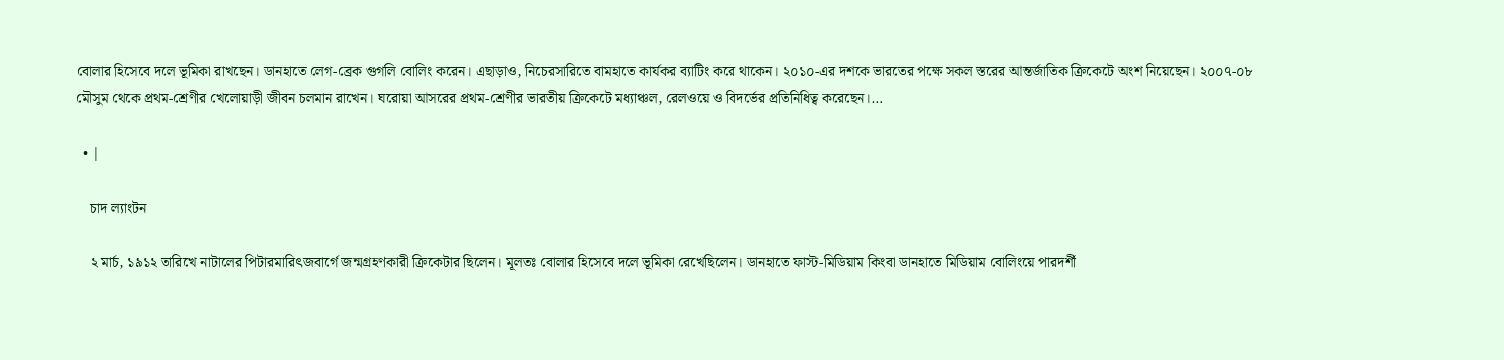বোলার হিসেবে দলে ভূমিকা রাখছেন। ডানহাতে লেগ-ব্রেক গুগলি বোলিং করেন। এছাড়াও, নিচেরসারিতে বামহাতে কার্যকর ব্যাটিং করে থাকেন। ২০১০-এর দশকে ভারতের পক্ষে সকল স্তরের আন্তর্জাতিক ক্রিকেটে অংশ নিয়েছেন। ২০০৭-০৮ মৌসুম থেকে প্রথম-শ্রেণীর খেলোয়াড়ী জীবন চলমান রাখেন। ঘরোয়া আসরের প্রথম-শ্রেণীর ভারতীয় ক্রিকেটে মধ্যাঞ্চল, রেলওয়ে ও বিদর্ভের প্রতিনিধিত্ব করেছেন।…

  • |

    চাদ ল্যাংটন

    ২ মার্চ, ১৯১২ তারিখে নাটালের পিটারমারিৎজবার্গে জন্মগ্রহণকারী ক্রিকেটার ছিলেন। মূলতঃ বোলার হিসেবে দলে ভূমিকা রেখেছিলেন। ডানহাতে ফাস্ট-মিডিয়াম কিংবা ডানহাতে মিডিয়াম বোলিংয়ে পারদর্শী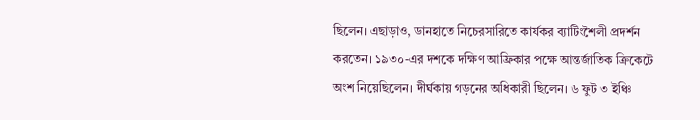ছিলেন। এছাড়াও, ডানহাতে নিচেরসারিতে কার্যকর ব্যাটিংশৈলী প্রদর্শন করতেন। ১৯৩০-এর দশকে দক্ষিণ আফ্রিকার পক্ষে আন্তর্জাতিক ক্রিকেটে অংশ নিয়েছিলেন। দীর্ঘকায় গড়নের অধিকারী ছিলেন। ৬ ফুট ৩ ইঞ্চি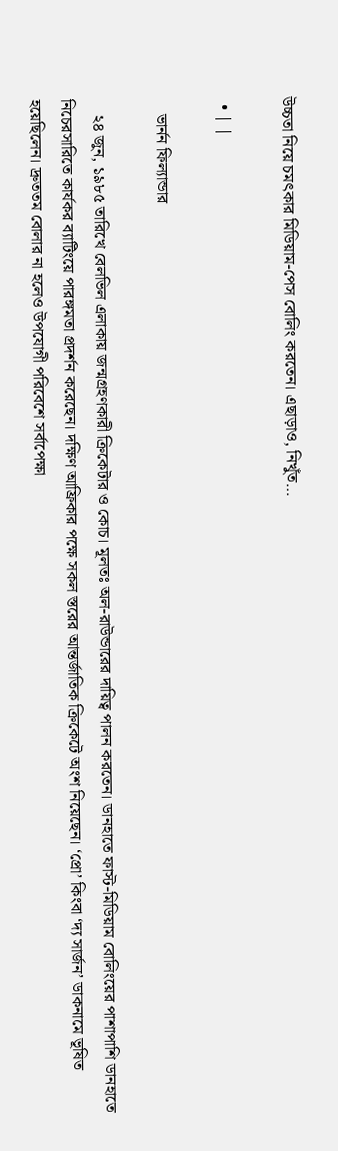উচ্চতা নিয়ে চমৎকার মিডিয়াম-পেস বোলিং করতেন। এছাড়াও, নিখুঁত…

  • | |

    ভার্নন ফিল্যান্ডার

    ২৪ জুন, ১৯৮৫ তারিখে বেলভিল এলাকায় জন্মগ্রহণকারী ক্রিকেটার ও কোচ। মূলতঃ অল-রাউন্ডারের দায়িত্ব পালন করতেন। ডানহাতে ফাস্ট-মিডিয়াম বোলিংয়ের পাশাপাশি ডানহাতে নিচেরসারিতে কার্যকর ব্যাটিংয়ে পারঙ্গমতা প্রদর্শন করেছেন। দক্ষিণ আফ্রিকার পক্ষে সকল স্তরের আন্তর্জাতিক ক্রিকেটে অংশ নিয়েছেন। ‘প্রো’ কিংবা ‘দ্য সার্জন’ ডাকনামে ভূষিত হয়েছিলেন। দ্রুততম বোলার না হলেও উপযোগী পরিবেশে সর্বাপেক্ষা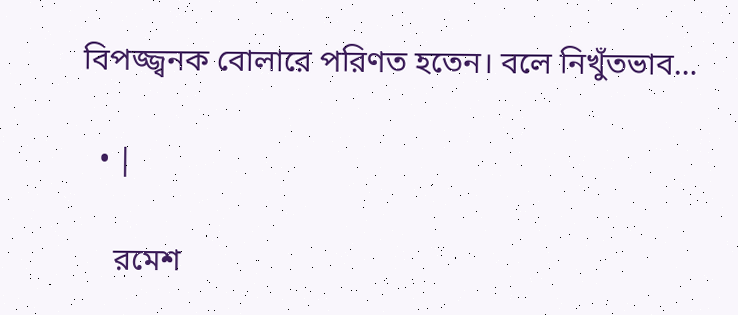বিপজ্জ্বনক বোলারে পরিণত হতেন। বলে নিখুঁতভাব…

  • |

    রমেশ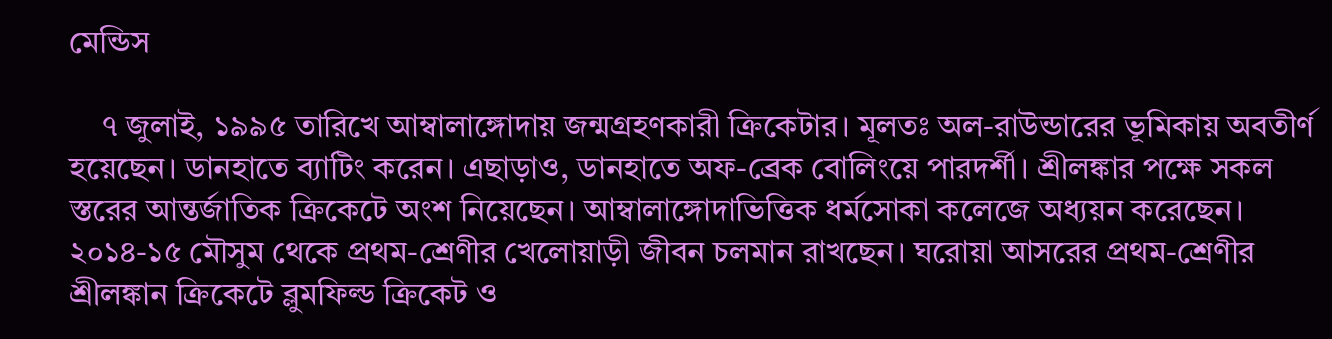মেন্ডিস

    ৭ জুলাই, ১৯৯৫ তারিখে আম্বালাঙ্গোদায় জন্মগ্রহণকারী ক্রিকেটার। মূলতঃ অল-রাউন্ডারের ভূমিকায় অবতীর্ণ হয়েছেন। ডানহাতে ব্যাটিং করেন। এছাড়াও, ডানহাতে অফ-ব্রেক বোলিংয়ে পারদর্শী। শ্রীলঙ্কার পক্ষে সকল স্তরের আন্তর্জাতিক ক্রিকেটে অংশ নিয়েছেন। আম্বালাঙ্গোদাভিত্তিক ধর্মসোকা কলেজে অধ্যয়ন করেছেন। ২০১৪-১৫ মৌসুম থেকে প্রথম-শ্রেণীর খেলোয়াড়ী জীবন চলমান রাখছেন। ঘরোয়া আসরের প্রথম-শ্রেণীর শ্রীলঙ্কান ক্রিকেটে ব্লুমফিল্ড ক্রিকেট ও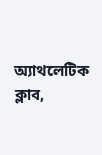অ্যাথলেটিক ক্লাব,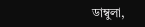ডাম্বুলা,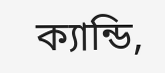ক্যান্ডি,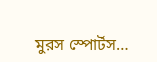মুরস স্পোর্টস…